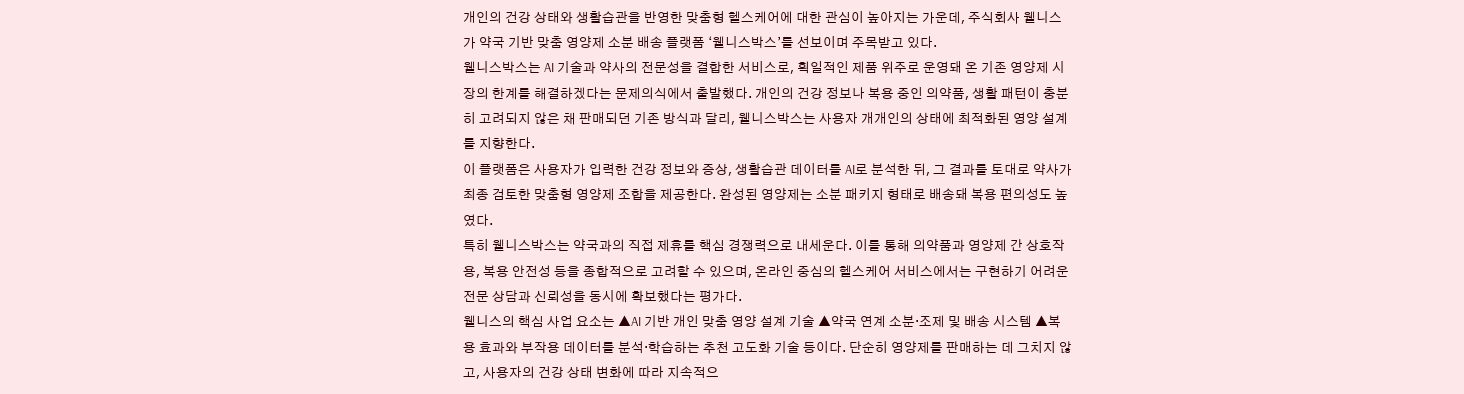개인의 건강 상태와 생활습관을 반영한 맞춤형 헬스케어에 대한 관심이 높아지는 가운데, 주식회사 웰니스가 약국 기반 맞춤 영양제 소분 배송 플랫폼 ‘웰니스박스’를 선보이며 주목받고 있다.
웰니스박스는 AI 기술과 약사의 전문성을 결합한 서비스로, 획일적인 제품 위주로 운영돼 온 기존 영양제 시장의 한계를 해결하겠다는 문제의식에서 출발했다. 개인의 건강 정보나 복용 중인 의약품, 생활 패턴이 충분히 고려되지 않은 채 판매되던 기존 방식과 달리, 웰니스박스는 사용자 개개인의 상태에 최적화된 영양 설계를 지향한다.
이 플랫폼은 사용자가 입력한 건강 정보와 증상, 생활습관 데이터를 AI로 분석한 뒤, 그 결과를 토대로 약사가 최종 검토한 맞춤형 영양제 조합을 제공한다. 완성된 영양제는 소분 패키지 형태로 배송돼 복용 편의성도 높였다.
특히 웰니스박스는 약국과의 직접 제휴를 핵심 경쟁력으로 내세운다. 이를 통해 의약품과 영양제 간 상호작용, 복용 안전성 등을 종합적으로 고려할 수 있으며, 온라인 중심의 헬스케어 서비스에서는 구현하기 어려운 전문 상담과 신뢰성을 동시에 확보했다는 평가다.
웰니스의 핵심 사업 요소는 ▲AI 기반 개인 맞춤 영양 설계 기술 ▲약국 연계 소분·조제 및 배송 시스템 ▲복용 효과와 부작용 데이터를 분석·학습하는 추천 고도화 기술 등이다. 단순히 영양제를 판매하는 데 그치지 않고, 사용자의 건강 상태 변화에 따라 지속적으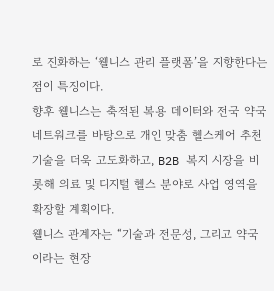로 진화하는 ‘웰니스 관리 플랫폼’을 지향한다는 점이 특징이다.
향후 웰니스는 축적된 복용 데이터와 전국 약국 네트워크를 바탕으로 개인 맞춤 헬스케어 추천 기술을 더욱 고도화하고, B2B 복지 시장을 비롯해 의료 및 디지털 헬스 분야로 사업 영역을 확장할 계획이다.
웰니스 관계자는 “기술과 전문성, 그리고 약국이라는 현장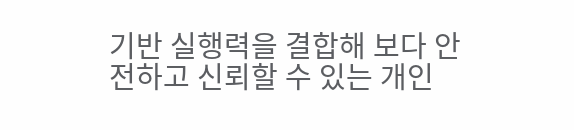기반 실행력을 결합해 보다 안전하고 신뢰할 수 있는 개인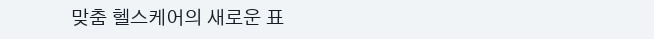맞춤 헬스케어의 새로운 표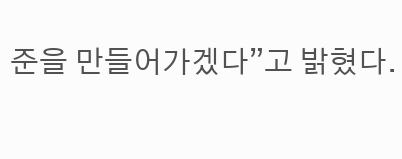준을 만들어가겠다”고 밝혔다.